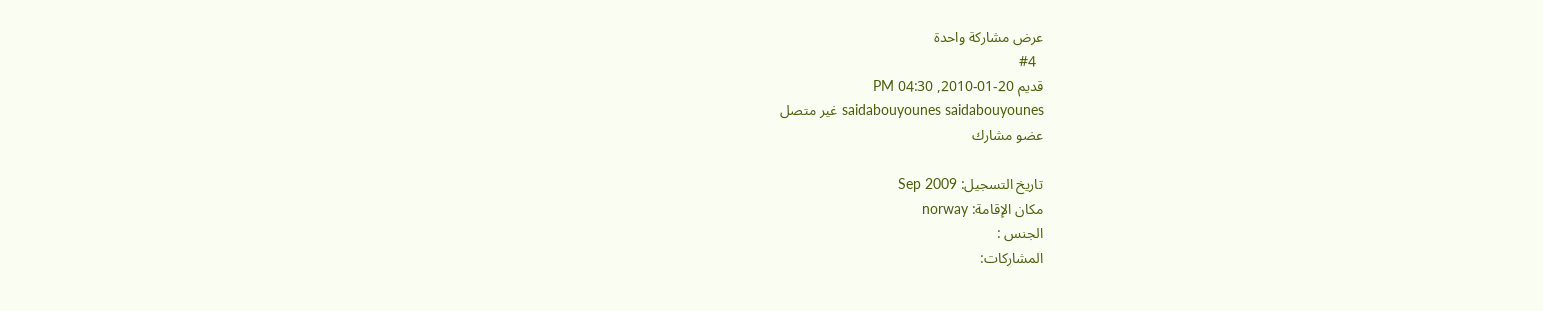عرض مشاركة واحدة
  #4
قديم 20-01-2010, 04:30 PM
saidabouyounes saidabouyounes غير متصل
عضو مشارك

تاريخ التسجيل: Sep 2009
مكان الإقامة: norway
الجنس :
المشاركات: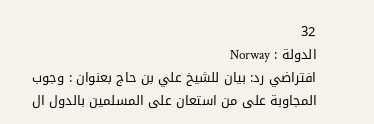32
الدولة : Norway
افتراضي رد: بيان للشيخ علي بن حاج بعنوان : وجوب المجاوبة على من استعان على المسلمين بالدول ال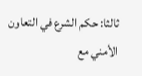ثالثا: حكم الشرع في التعاون الأمني مع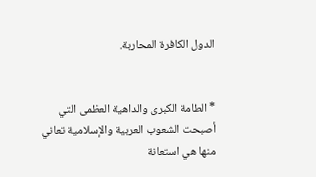الدول الكافرة المحاربة.


* الطامة الكبرى والداهية العظمى التي أصبحت الشعوب العربية والإسلامية تعاني منها هي استعانة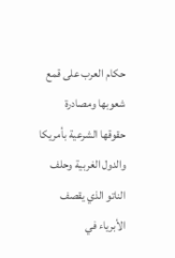حكام العرب على قمع شعوبها ومصادرة حقوقها الشرعية بأمريكا والدول الغربية وحلف الناتو الذي يقصف الأبرياء في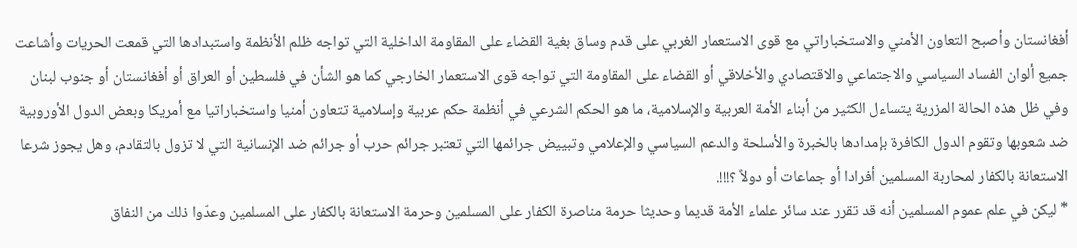أفغانستان وأصبح التعاون الأمني والاستخباراتي مع قوى الاستعمار الغربي على قدم وساق بغية القضاء على المقاومة الداخلية التي تواجه ظلم الأنظمة واستبدادها التي قمعت الحريات وأشاعت جميع ألوان الفساد السياسي والاجتماعي والاقتصادي والأخلاقي أو القضاء على المقاومة التي تواجه قوى الاستعمار الخارجي كما هو الشأن في فلسطين أو العراق أو أفغانستان أو جنوب لبنان وفي ظل هذه الحالة المزرية يتساءل الكثير من أبناء الأمة العربية والإسلامية، ما هو الحكم الشرعي في أنظمة حكم عربية وإسلامية تتعاون أمنيا واستخباراتيا مع أمريكا وبعض الدول الأوروبية ضد شعوبها وتقوم الدول الكافرة بإمدادها بالخبرة والأسلحة والدعم السياسي والإعلامي وتبييض جرائمها التي تعتبر جرائم حرب أو جرائم ضد الإنسانية التي لا تزول بالتقادم، وهل يجوز شرعا الاستعانة بالكفار لمحاربة المسلمين أفرادا أو جماعات أو دولاً ؟!!!.
* ليكن في علم عموم المسلمين أنه قد تقرر عند سائر علماء الأمة قديما وحديثا حرمة مناصرة الكفار على المسلمين وحرمة الاستعانة بالكفار على المسلمين وعدّوا ذلك من النفاق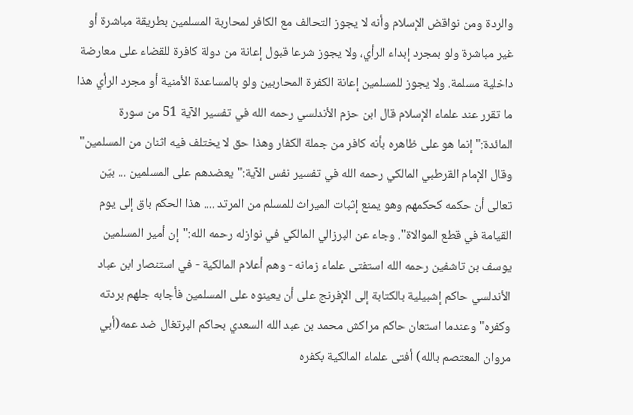والردة ومن نواقض الإسلام وأنه لا يجوز التحالف مع الكافر لمحاربة المسلمين بطريقة مباشرة أو غير مباشرة ولو بمجرد إبداء الرأي، ولا يجوز شرعا قبول إعانة من دولة كافرة للقضاء على معارضة داخلية مسلمة. ولا يجوز للمسلمين إعانة الكفرة المحاربين ولو بالمساعدة الأمنية أو مجرد الرأي هذا ما تقرر عند علماء الإسلام قال ابن حزم الأندلسي رحمه الله في تفسير الآية 51 من سورة المائدة:"إنما هو على ظاهره بأنه كافر من جملة الكفار وهذا حق لا يختلف فيه اثنان من المسلمين" وقال الإمام القرطبي المالكي رحمه الله في تفسير نفس الآية:"يعضدهم على المسلمين ... بيّن تعالى أن حكمه كحكمهم وهو يمنع إثبات الميراث للمسلم من المرتد .... هذا الحكم باق إلى يوم القيامة في قطع الموالاة". وجاء عن البرزالي المالكي في نوازله رحمه الله:"إن أمير المسلمين يوسف بن تاشفين رحمه الله استفتى علماء زمانه - وهم أعلام المالكية - في استنصار ابن عباد الأندلسي حاكم إشبيلية بالكتابة إلى الإفرنج على أن يعينوه على المسلمين فأجابه جلهم بردته وكفره" وعندما استعان حاكم مراكش محمد بن عبد الله السعدي بحاكم البرتغال ضد عمه(أبي مروان المعتصم بالله) أفتى علماء المالكية بكفره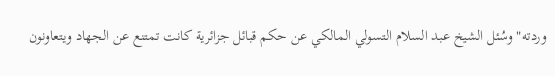وردته" وسُئل الشيخ عبد السلام التسولي المالكي عن حكم قبائل جزائرية كانت تمتنع عن الجهاد ويتعاونون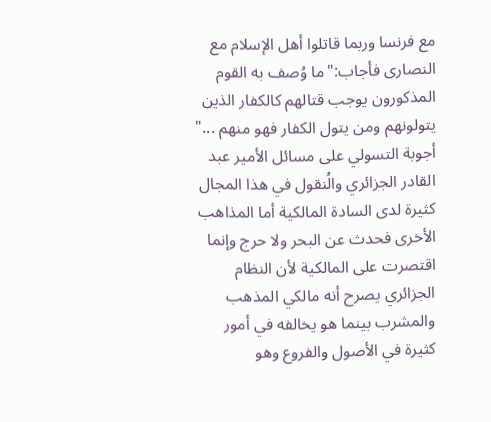مع فرنسا وربما قاتلوا أهل الإسلام مع النصارى فأجاب:"ما وُصف به القوم المذكورون يوجب قتالهم كالكفار الذين يتولونهم ومن يتول الكفار فهو منهم ..." أجوبة التسولي على مسائل الأمير عبد القادر الجزائري والُنقول في هذا المجال كثيرة لدى السادة المالكية أما المذاهب الأخرى فحدث عن البحر ولا حرج وإنما اقتصرت على المالكية لأن النظام الجزائري يصرح أنه مالكي المذهب والمشرب بينما هو يخالفه في أمور كثيرة في الأصول والفروع وهو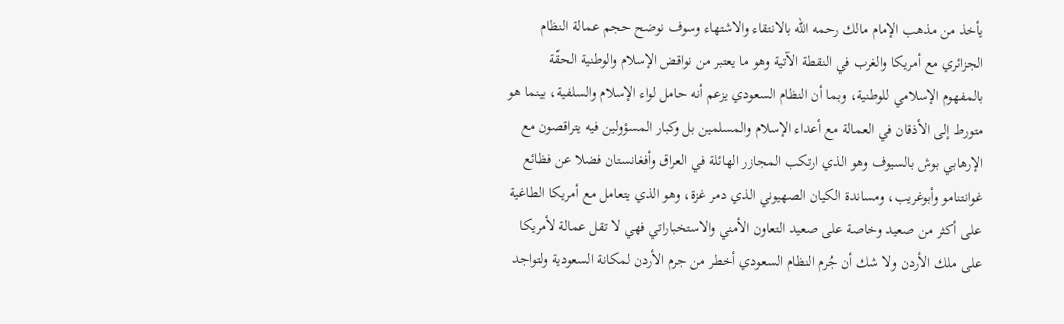يأخذ من مذهب الإمام مالك رحمه الله بالانتقاء والاشتهاء وسوف نوضح حجم عمالة النظام الجزائري مع أمريكا والغرب في النقطة الآتية وهو ما يعتبر من نواقض الإسلام والوطنية الحقّة بالمفهوم الإسلامي للوطنية، وبما أن النظام السعودي يزعم أنه حامل لواء الإسلام والسلفية، بينما هو متورط إلى الأذقان في العمالة مع أعداء الإسلام والمسلمين بل وكبار المسؤولين فيه يتراقصون مع الإرهابي بوش بالسيوف وهو الذي ارتكب المجازر الهائلة في العراق وأفغانستان فضلا عن فظائع غوانتنامو وأبوغريب، ومساندة الكيان الصهيوني الذي دمر غزة، وهو الذي يتعامل مع أمريكا الطاغية على أكثر من صعيد وخاصة على صعيد التعاون الأمني والاستخباراتي فهي لا تقل عمالة لأمريكا على ملك الأردن ولا شك أن جُرم النظام السعودي أخطر من جرم الأردن لمكانة السعودية ولتواجد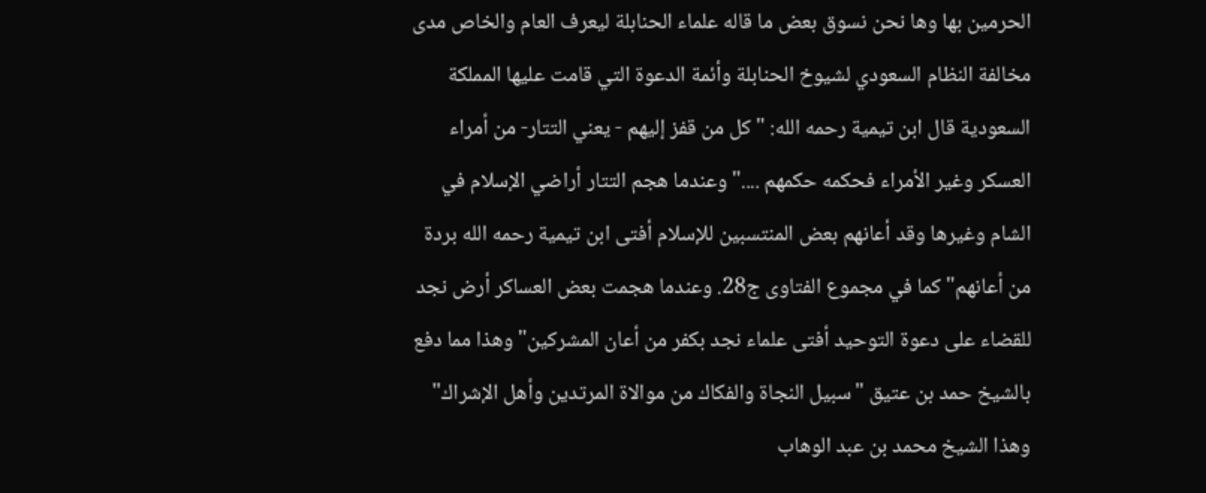الحرمين بها وها نحن نسوق بعض ما قاله علماء الحنابلة ليعرف العام والخاص مدى مخالفة النظام السعودي لشيوخ الحنابلة وأئمة الدعوة التي قامت عليها المملكة السعودية قال ابن تيمية رحمه الله: "كل من قفز إليهم - يعني التتار- من أمراء العسكر وغير الأمراء فحكمه حكمهم ...." وعندما هجم التتار أراضي الإسلام في الشام وغيرها وقد أعانهم بعض المنتسبين للإسلام أفتى ابن تيمية رحمه الله بردة من أعانهم" كما في مجموع الفتاوى ج28. وعندما هجمت بعض العساكر أرض نجد للقضاء على دعوة التوحيد أفتى علماء نجد بكفر من أعان المشركين" وهذا مما دفع بالشيخ حمد بن عتيق "سبيل النجاة والفكاك من موالاة المرتدين وأهل الإشراك" وهذا الشيخ محمد بن عبد الوهاب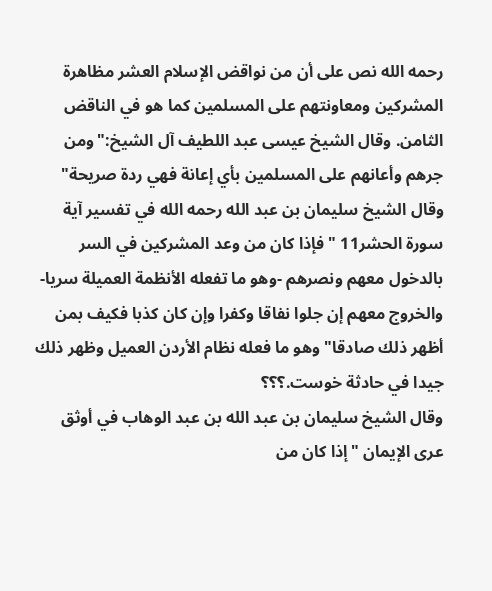رحمه الله نص على أن من نواقض الإسلام العشر مظاهرة المشركين ومعاونتهم على المسلمين كما هو في الناقض الثامن. وقال الشيخ عيسى عبد اللطيف آل الشيخ:"ومن جرهم وأعانهم على المسلمين بأي إعانة فهي ردة صريحة" وقال الشيخ سليمان بن عبد الله رحمه الله في تفسير آية سورة الحشر11 "فإذا كان من وعد المشركين في السر بالدخول معهم ونصرهم -وهو ما تفعله الأنظمة العميلة سريا- والخروج معهم إن جلوا نفاقا وكفرا وإن كان كذبا فكيف بمن أظهر ذلك صادقا" وهو ما فعله نظام الأردن العميل وظهر ذلك جيدا في حادثة خوست.؟؟؟
وقال الشيخ سليمان بن عبد الله بن عبد الوهاب في أوثق عرى الإيمان "إذا كان من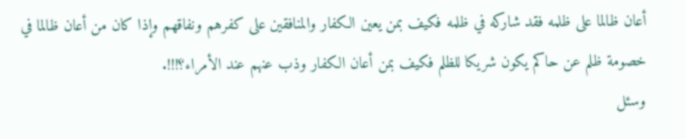أعان ظالما على ظلمه فقد شاركه في ظلمه فكيف بمن يعين الكفار والمنافقين على كفرهم ونفاقهم وإذا كان من أعان ظالما في خصومة ظلم عن حاكم يكون شريكا للظلم فكيف بمن أعان الكفار وذب عنهم عند الأمراء؟!!!.
وسئل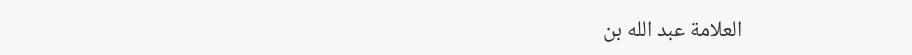العلامة عبد الله بن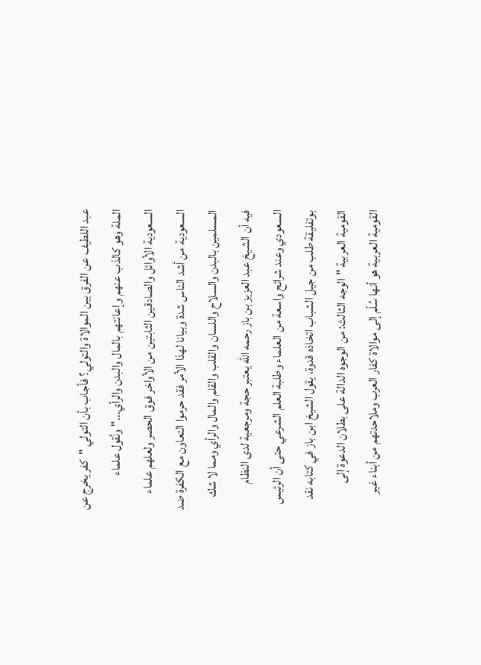عبد اللطيف عن الفرق بين الموالاة والتولي؟ فأجاب بأن التولي "كفر يخرج عن الملة وهو كالذب عنهم وإعانتهم بالمال والبدن والرأي..." ونُقول علماء السعودية الأوائل والصادقين الثابتين من الأواخر فوق الحصر ولعلهم علماء السعودية من أشد الناس شدة وبيانا لهذا الأمر فقد حرموا التعاون مع الكفرة ضد المسلمين بالبدن والسلاح واللسان والقلب والقلم والمال والرأي ومما لا شك فيه أن الشيخ عبد العزيز بن باز رحمه الله يعتبر حجة ومرجعية لدى النظام السعودي وعند شرائح واسعة من العلماء وطلبة العلم الشرعي حتى أن الرئيس بوتفليقة طلب من جيل الشباب اتخاذه قدوة، يقول الشيخ ابن باز في كتابه نقد القومية العربية "الوجه الثالث: من الوجوه الدالة على بطلان الدعوة إلى القومية العربية هو أنها سُلّم إلى موالاة كفار العرب وملاحدتهم من أبناء غير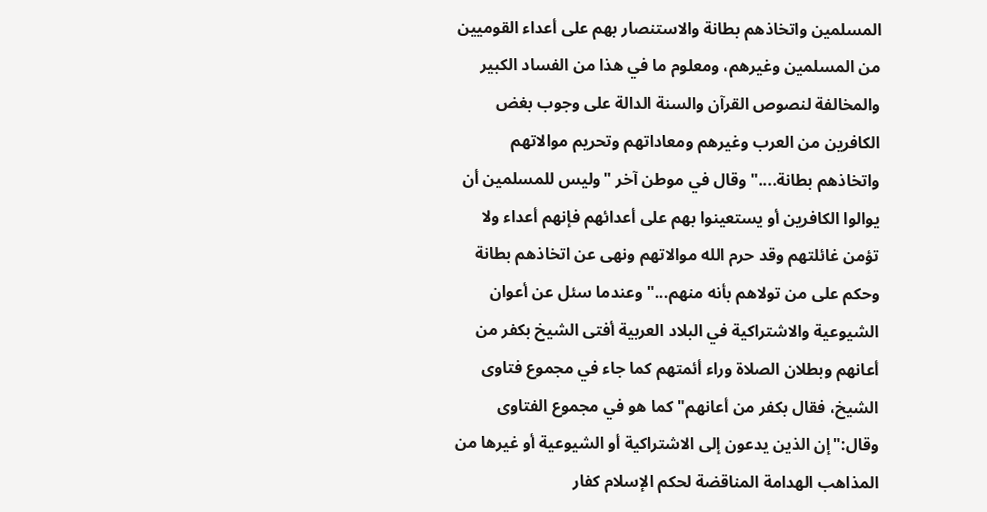المسلمين واتخاذهم بطانة والاستنصار بهم على أعداء القوميين من المسلمين وغيرهم، ومعلوم ما في هذا من الفساد الكبير والمخالفة لنصوص القرآن والسنة الدالة على وجوب بغض الكافرين من العرب وغيرهم ومعاداتهم وتحريم موالاتهم واتخاذهم بطانة...." وقال في موطن آخر "وليس للمسلمين أن يوالوا الكافرين أو يستعينوا بهم على أعدائهم فإنهم أعداء ولا تؤمن غائلتهم وقد حرم الله موالاتهم ونهى عن اتخاذهم بطانة وحكم على من تولاهم بأنه منهم..." وعندما سئل عن أعوان الشيوعية والاشتراكية في البلاد العربية أفتى الشيخ بكفر من أعانهم وبطلان الصلاة وراء أئمتهم كما جاء في مجموع فتاوى الشيخ، فقال بكفر من أعانهم" كما هو في مجموع الفتاوى وقال:"إن الذين يدعون إلى الاشتراكية أو الشيوعية أو غيرها من المذاهب الهدامة المناقضة لحكم الإسلام كفار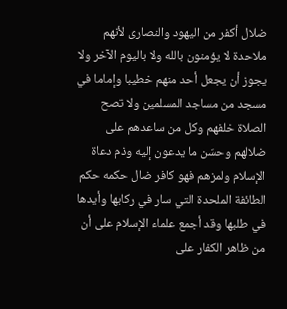ضلال أكفر من اليهود والنصارى لأنهم ملاحدة لا يؤمنون بالله ولا باليوم الآخر ولا يجوز أن يجعل أحد منهم خطيبا وإماما في مسجد من مساجد المسلمين ولا تصح الصلاة خلفهم وكل من ساعدهم على ضلالهم وحسّن ما يدعون إليه وذم دعاة الإسلام ولمزهم فهو كافر ضال حكمه حكم الطائفة الملحدة التي سار في ركابها وأيدها في طلبها وقد أجمع علماء الإسلام على أن من ظاهر الكفار على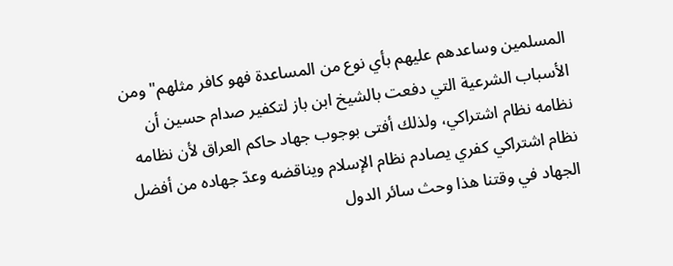المسلمين وساعدهم عليهم بأي نوع من المساعدة فهو كافر مثلهم" ومن الأسباب الشرعية التي دفعت بالشيخ ابن باز لتكفير صدام حسين أن نظامه نظام اشتراكي، ولذلك أفتى بوجوب جهاد حاكم العراق لأن نظامه نظام اشتراكي كفري يصادم نظام الإسلام ويناقضه وعدّ جهاده من أفضل الجهاد في وقتنا هذا وحث سائر الدول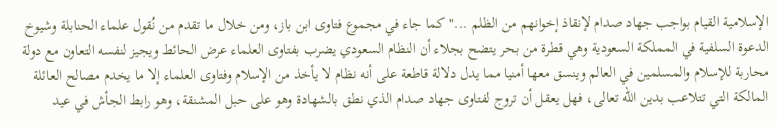الإسلامية القيام بواجب جهاد صدام لإنقاذ إخوانهم من الظلم ..." كما جاء في مجموع فتاوى ابن باز، ومن خلال ما تقدم من نُقول علماء الحنابلة وشيوخ الدعوة السلفية في المملكة السعودية وهي قطرة من بحر يتضح بجلاء أن النظام السعودي يضرب بفتاوى العلماء عرض الحائط ويجيز لنفسه التعاون مع دولة محاربة للإسلام والمسلمين في العالم وينسق معها أمنيا مما يدل دلالة قاطعة على أنه نظام لا يأخذ من الإسلام وفتاوى العلماء إلا ما يخدم مصالح العائلة المالكة التي تتلاعب بدين الله تعالى، فهل يعقل أن تروج لفتاوى جهاد صدام الذي نطق بالشهادة وهو على حبل المشنقة، وهو رابط الجأش في عيد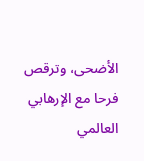الأضحى، وترقص فرحا مع الإرهابي العالمي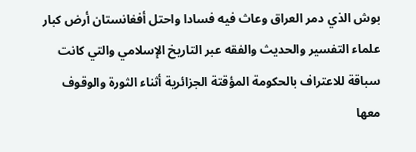بوش الذي دمر العراق وعاث فيه فسادا واحتل أفغانستان أرض كبار علماء التفسير والحديث والفقه عبر التاريخ الإسلامي والتي كانت سباقة للاعتراف بالحكومة المؤقتة الجزائرية أثناء الثورة والوقوف معها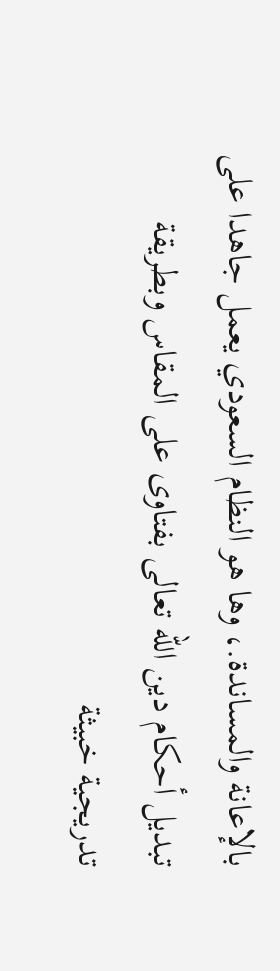بالإعانة والمساندة.، وها هو النظام السعودي يعمل جاهدا على تبديل أحكام دين الله تعالى بفتاوى على المقاس وبطريقة تدريجية خبيثة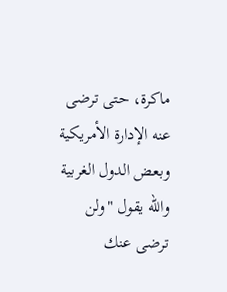ماكرة، حتى ترضى عنه الإدارة الأمريكية وبعض الدول الغربية والله يقول "ولن ترضى عنك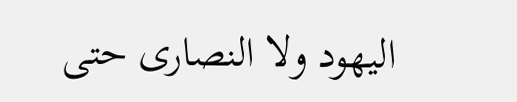اليهود ولا النصارى حتى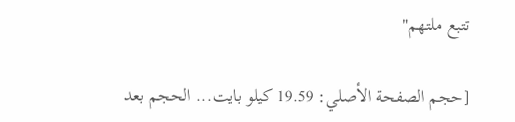تتبع ملتهم"

[حجم الصفحة الأصلي: 19.59 كيلو بايت... الحجم بعد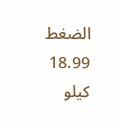الضغط 18.99 كيلو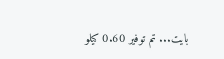بايت... تم توفير 0.60 كيلو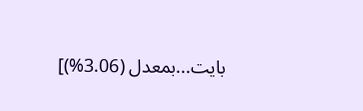بايت...بمعدل (3.06%)]